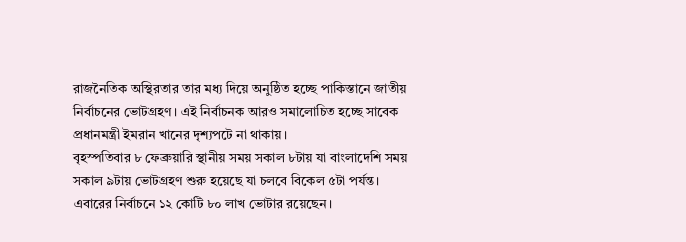রাজনৈতিক অস্থিরতার তার মধ্য দিয়ে অনুষ্ঠিত হচ্ছে পাকিস্তানে জাতীয় নির্বাচনের ভোটগ্রহণ। এই নির্বাচনক আরও সমালোচিত হচ্ছে সাবেক প্রধানমন্ত্রী ইমরান খানের দৃশ্যপটে না থাকায়।
বৃহস্পতিবার ৮ ফেব্রুয়ারি স্থানীয় সময় সকাল ৮টায় যা বাংলাদেশি সময় সকাল ৯টায় ভোটগ্রহণ শুরু হয়েছে যা চলবে বিকেল ৫টা পর্যন্ত।
এবারের নির্বাচনে ১২ কোটি ৮০ লাখ ভোটার রয়েছেন।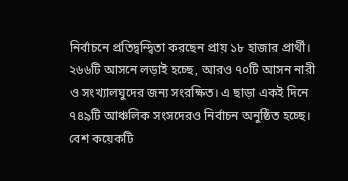নির্বাচনে প্রতিদ্বন্দ্বিতা করছেন প্রায় ১৮ হাজার প্রার্থী। ২৬৬টি আসনে লড়াই হচ্ছে, আরও ৭০টি আসন নারী ও সংখ্যালঘুদের জন্য সংরক্ষিত। এ ছাড়া একই দিনে ৭৪৯টি আঞ্চলিক সংসদেরও নির্বাচন অনুষ্ঠিত হচ্ছে।
বেশ কয়েকটি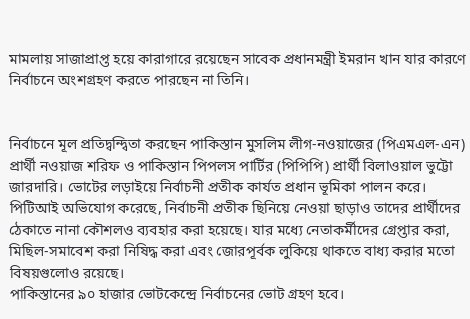মামলায় সাজাপ্রাপ্ত হয়ে কারাগারে রয়েছেন সাবেক প্রধানমন্ত্রী ইমরান খান যার কারণে নির্বাচনে অংশগ্রহণ করতে পারছেন না তিনি।


নির্বাচনে মূল প্রতিদ্বন্দ্বিতা করছেন পাকিস্তান মুসলিম লীগ-নওয়াজের (পিএমএল-এন) প্রার্থী নওয়াজ শরিফ ও পাকিস্তান পিপলস পার্টির (পিপিপি) প্রার্থী বিলাওয়াল ভুট্টো জারদারি। ভোটের লড়াইয়ে নির্বাচনী প্রতীক কার্যত প্রধান ভূমিকা পালন করে।
পিটিআই অভিযোগ করেছে, নির্বাচনী প্রতীক ছিনিয়ে নেওয়া ছাড়াও তাদের প্রার্থীদের ঠেকাতে নানা কৌশলও ব্যবহার করা হয়েছে। যার মধ্যে নেতাকর্মীদের গ্রেপ্তার করা, মিছিল-সমাবেশ করা নিষিদ্ধ করা এবং জোরপূর্বক লুকিয়ে থাকতে বাধ্য করার মতো বিষয়গুলোও রয়েছে।
পাকিস্তানের ৯০ হাজার ভোটকেন্দ্রে নির্বাচনের ভোট গ্রহণ হবে।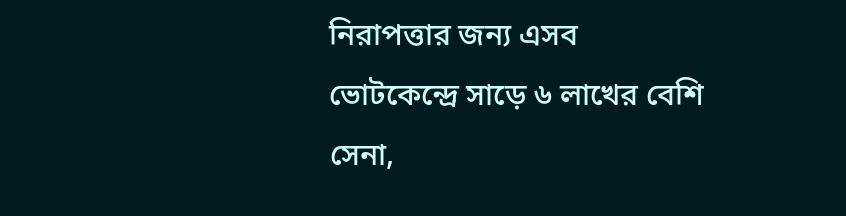নিরাপত্তার জন্য এসব ভোটকেন্দ্রে সাড়ে ৬ লাখের বেশি সেনা,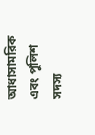আধাসামরিক এবং পুলিশ সদস্য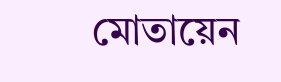মোতায়েন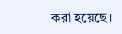করা হয়েছে।